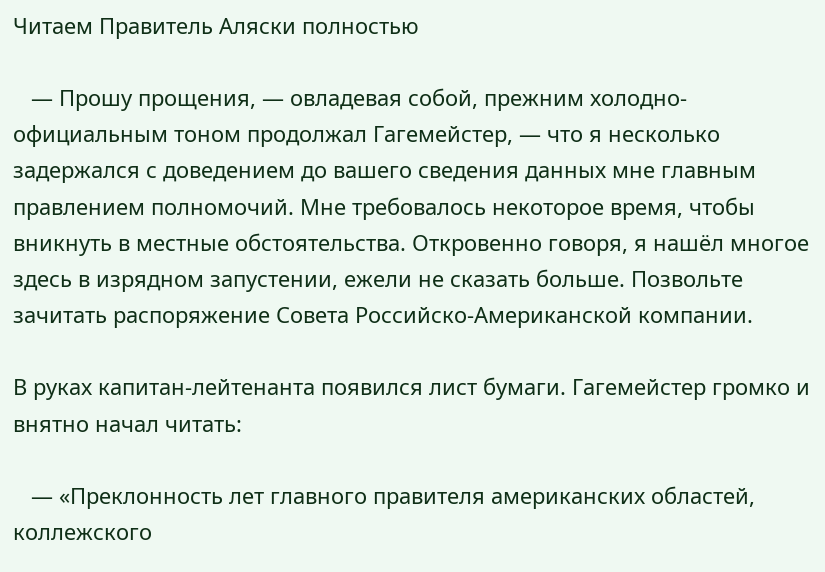Читаем Правитель Аляски полностью

   — Прошу прощения, — овладевая собой, прежним холодно-официальным тоном продолжал Гагемейстер, — что я несколько задержался с доведением до вашего сведения данных мне главным правлением полномочий. Мне требовалось некоторое время, чтобы вникнуть в местные обстоятельства. Откровенно говоря, я нашёл многое здесь в изрядном запустении, ежели не сказать больше. Позвольте зачитать распоряжение Совета Российско-Американской компании.

В руках капитан-лейтенанта появился лист бумаги. Гагемейстер громко и внятно начал читать:

   — «Преклонность лет главного правителя американских областей, коллежского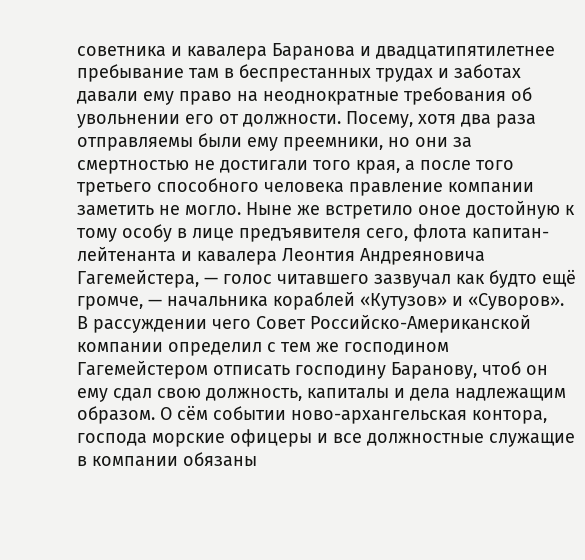советника и кавалера Баранова и двадцатипятилетнее пребывание там в беспрестанных трудах и заботах давали ему право на неоднократные требования об увольнении его от должности. Посему, хотя два раза отправляемы были ему преемники, но они за смертностью не достигали того края, а после того третьего способного человека правление компании заметить не могло. Ныне же встретило оное достойную к тому особу в лице предъявителя сего, флота капитан-лейтенанта и кавалера Леонтия Андреяновича Гагемейстера, — голос читавшего зазвучал как будто ещё громче, — начальника кораблей «Кутузов» и «Суворов». В рассуждении чего Совет Российско-Американской компании определил с тем же господином Гагемейстером отписать господину Баранову, чтоб он ему сдал свою должность, капиталы и дела надлежащим образом. О сём событии ново-архангельская контора, господа морские офицеры и все должностные служащие в компании обязаны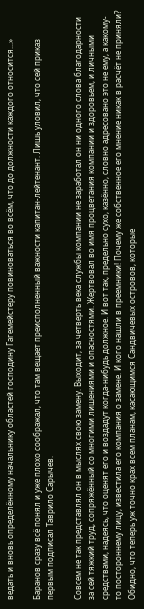ведать и вновь определённому начальнику областей господину Гагемейстеру повиноваться во всём, что до должности каждого относится...»

Баранов сразу всё понял и уже плохо соображал, что там вещает преисполненный важности капитан-лейтенант. Лишь уловил, что сей приказ первым подписал Таврило Сарычев.

Совсем не так представлял он в мыслях свою замену. Выходит, за четверть века службы компании не заработал он ни одного слова благодарности за сей тяжкий труд, сопряжённый со многими лишениями и опасностями. Жертвовал во имя процветания компании и здоровьем, и личными средствами, надеясь, что оценят его и воздадут когда-нибудь должное. И вот так, предельно сухо, казённо, словно адресовано это не ему, а какому-то постороннему лицу, известила его компания о замене. И кого нашли в преемники! Почему же собственное его мнение никак в расчёт не приняли? Обидно, что теперь уж точно крах всем планам, касающимся Сандвичевых островов, которые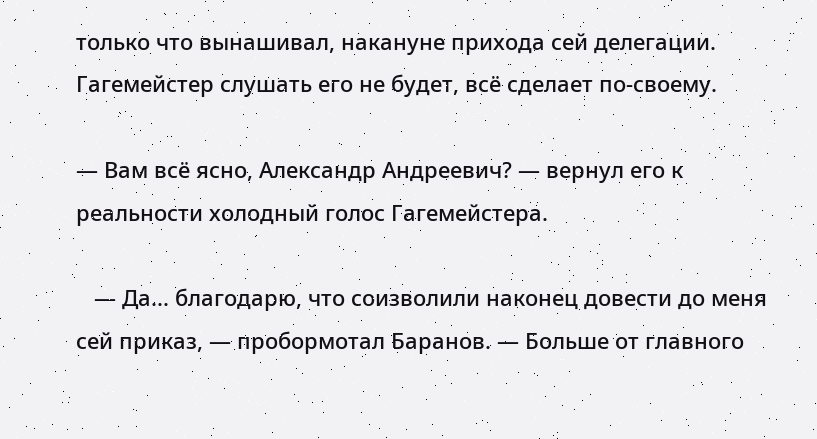только что вынашивал, накануне прихода сей делегации. Гагемейстер слушать его не будет, всё сделает по-своему.

— Вам всё ясно, Александр Андреевич? — вернул его к реальности холодный голос Гагемейстера.

   — Да... благодарю, что соизволили наконец довести до меня сей приказ, — пробормотал Баранов. — Больше от главного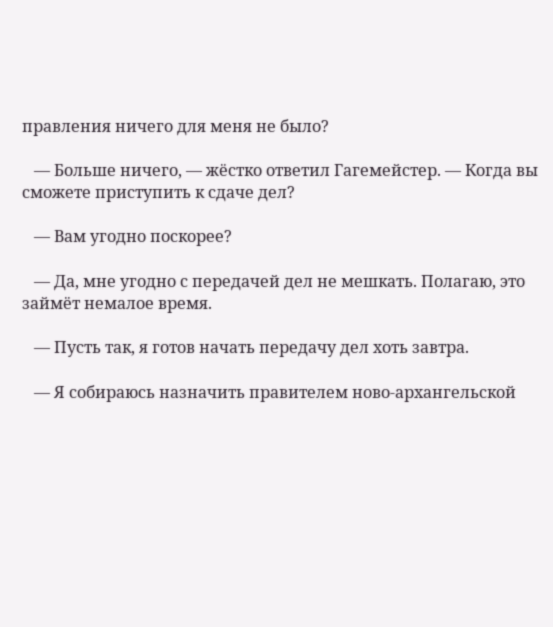правления ничего для меня не было?

   — Больше ничего, — жёстко ответил Гагемейстер. — Когда вы сможете приступить к сдаче дел?

   — Вам угодно поскорее?

   — Да, мне угодно с передачей дел не мешкать. Полагаю, это займёт немалое время.

   — Пусть так, я готов начать передачу дел хоть завтра.

   — Я собираюсь назначить правителем ново-архангельской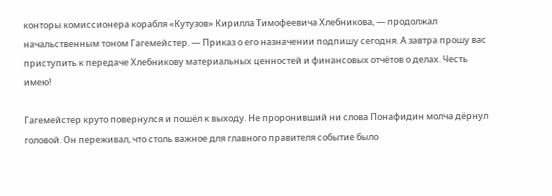конторы комиссионера корабля «Кутузов» Кирилла Тимофеевича Хлебникова, — продолжал начальственным тоном Гагемейстер. — Приказ о его назначении подпишу сегодня. А завтра прошу вас приступить к передаче Хлебникову материальных ценностей и финансовых отчётов о делах. Честь имею!

Гагемейстер круто повернулся и пошёл к выходу. Не проронивший ни слова Понафидин молча дёрнул головой. Он переживал, что столь важное для главного правителя событие было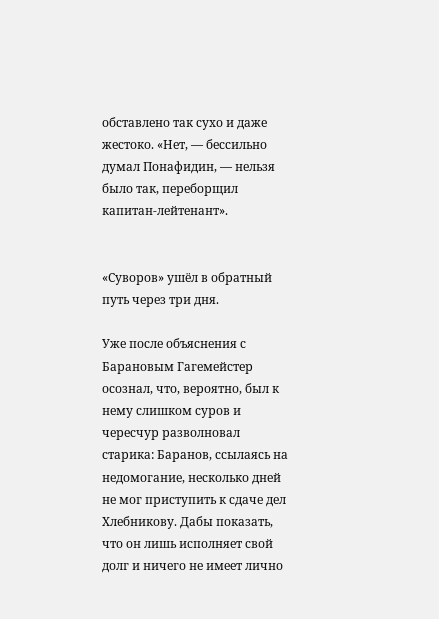обставлено так сухо и даже жестоко. «Нет, — бессильно думал Понафидин, — нельзя было так, переборщил капитан-лейтенант».


«Суворов» ушёл в обратный путь через три дня.

Уже после объяснения с Барановым Гагемейстер осознал, что, вероятно, был к нему слишком суров и чересчур разволновал старика: Баранов, ссылаясь на недомогание, несколько дней не мог приступить к сдаче дел Хлебникову. Дабы показать, что он лишь исполняет свой долг и ничего не имеет лично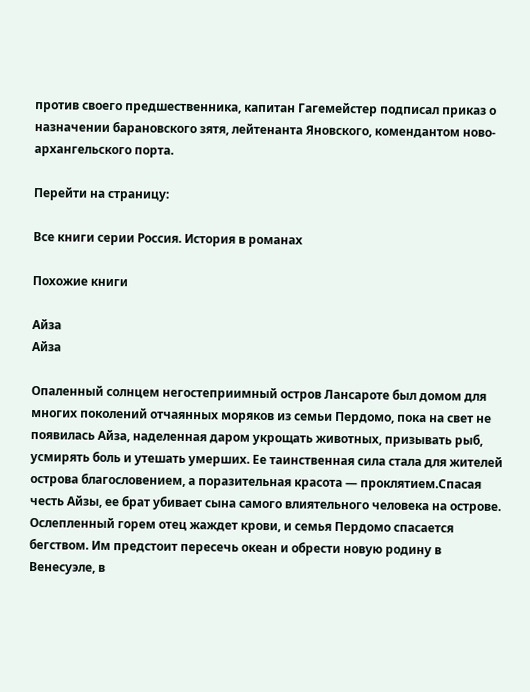против своего предшественника, капитан Гагемейстер подписал приказ о назначении барановского зятя, лейтенанта Яновского, комендантом ново-архангельского порта.

Перейти на страницу:

Все книги серии Россия. История в романах

Похожие книги

Айза
Айза

Опаленный солнцем негостеприимный остров Лансароте был домом для многих поколений отчаянных моряков из семьи Пердомо, пока на свет не появилась Айза, наделенная даром укрощать животных, призывать рыб, усмирять боль и утешать умерших. Ее таинственная сила стала для жителей острова благословением, а поразительная красота — проклятием.Спасая честь Айзы, ее брат убивает сына самого влиятельного человека на острове. Ослепленный горем отец жаждет крови, и семья Пердомо спасается бегством. Им предстоит пересечь океан и обрести новую родину в Венесуэле, в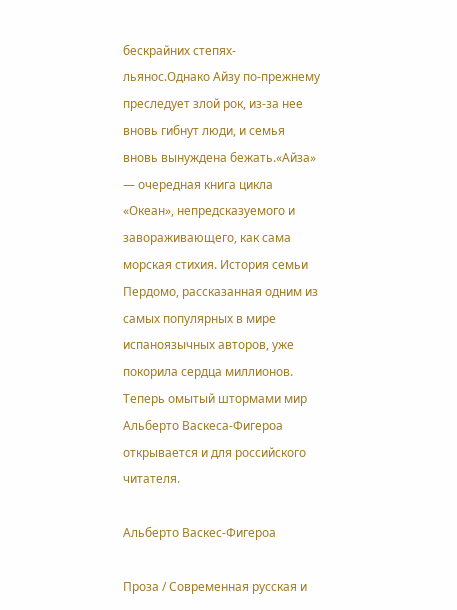бескрайних степях-льянос.Однако Айзу по-прежнему преследует злой рок, из-за нее вновь гибнут люди, и семья вновь вынуждена бежать.«Айза» — очередная книга цикла «Океан», непредсказуемого и завораживающего, как сама морская стихия. История семьи Пердомо, рассказанная одним из самых популярных в мире испаноязычных авторов, уже покорила сердца миллионов. Теперь омытый штормами мир Альберто Васкеса-Фигероа открывается и для российского читателя.

Альберто Васкес-Фигероа

Проза / Современная русская и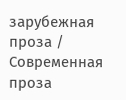зарубежная проза / Современная проза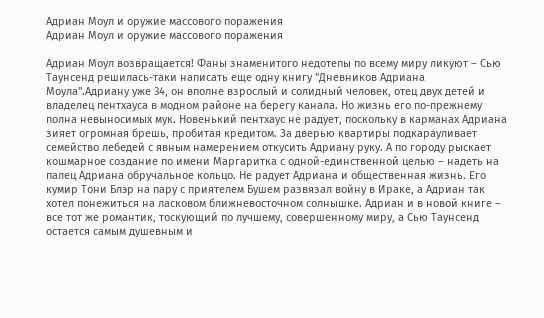Адриан Моул и оружие массового поражения
Адриан Моул и оружие массового поражения

Адриан Моул возвращается! Фаны знаменитого недотепы по всему миру ликуют – Сью Таунсенд решилась-таки написать еще одну книгу "Дневников Адриана Моула".Адриану уже 34, он вполне взрослый и солидный человек, отец двух детей и владелец пентхауса в модном районе на берегу канала. Но жизнь его по-прежнему полна невыносимых мук. Новенький пентхаус не радует, поскольку в карманах Адриана зияет огромная брешь, пробитая кредитом. За дверью квартиры подкарауливает семейство лебедей с явным намерением откусить Адриану руку. А по городу рыскает кошмарное создание по имени Маргаритка с одной-единственной целью – надеть на палец Адриана обручальное кольцо. Не радует Адриана и общественная жизнь. Его кумир Тони Блэр на пару с приятелем Бушем развязал войну в Ираке, а Адриан так хотел понежиться на ласковом ближневосточном солнышке. Адриан и в новой книге – все тот же романтик, тоскующий по лучшему, совершенному миру, а Сью Таунсенд остается самым душевным и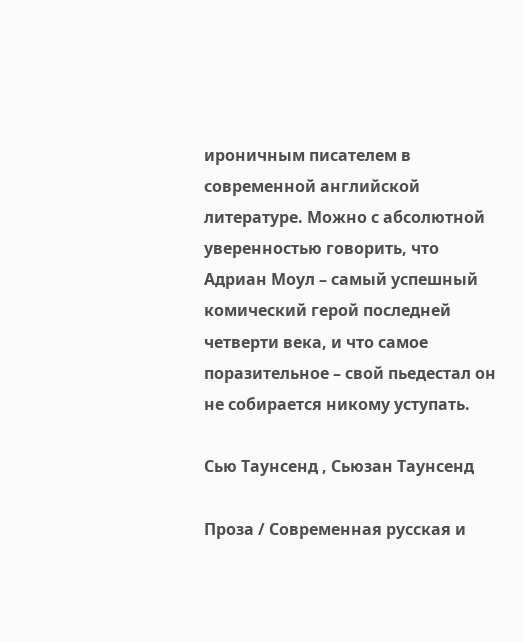ироничным писателем в современной английской литературе. Можно с абсолютной уверенностью говорить, что Адриан Моул – самый успешный комический герой последней четверти века, и что самое поразительное – свой пьедестал он не собирается никому уступать.

Сью Таунсенд , Сьюзан Таунсенд

Проза / Современная русская и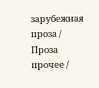зарубежная проза / Проза прочее /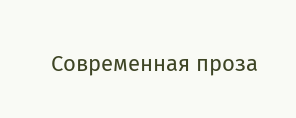Современная проза